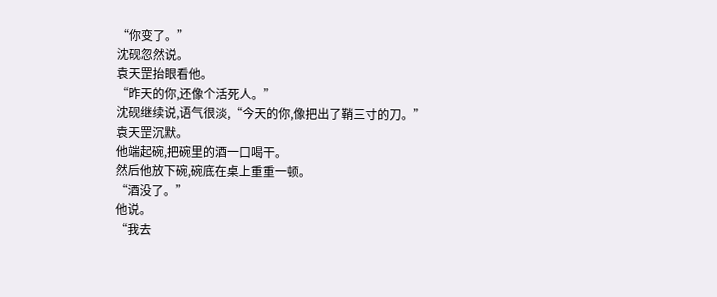“你变了。”
沈砚忽然说。
袁天罡抬眼看他。
“昨天的你,还像个活死人。”
沈砚继续说,语气很淡,“今天的你,像把出了鞘三寸的刀。”
袁天罡沉默。
他端起碗,把碗里的酒一口喝干。
然后他放下碗,碗底在桌上重重一顿。
“酒没了。”
他说。
“我去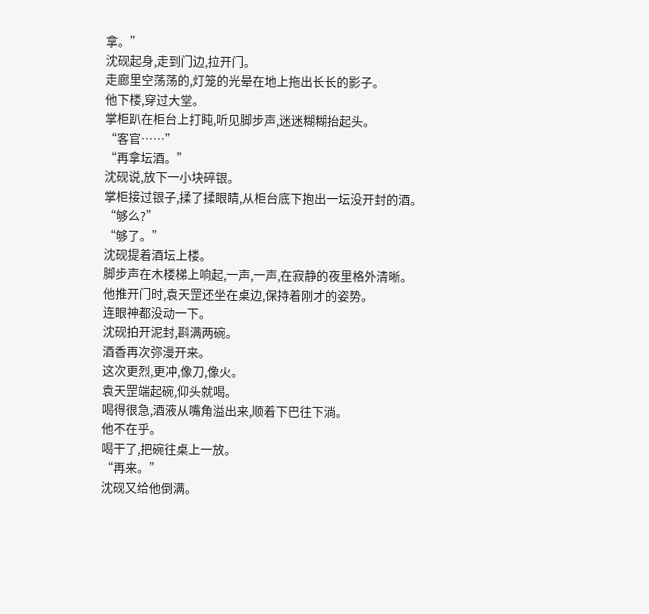拿。”
沈砚起身,走到门边,拉开门。
走廊里空荡荡的,灯笼的光晕在地上拖出长长的影子。
他下楼,穿过大堂。
掌柜趴在柜台上打盹,听见脚步声,迷迷糊糊抬起头。
“客官……”
“再拿坛酒。”
沈砚说,放下一小块碎银。
掌柜接过银子,揉了揉眼睛,从柜台底下抱出一坛没开封的酒。
“够么?”
“够了。”
沈砚提着酒坛上楼。
脚步声在木楼梯上响起,一声,一声,在寂静的夜里格外清晰。
他推开门时,袁天罡还坐在桌边,保持着刚才的姿势。
连眼神都没动一下。
沈砚拍开泥封,斟满两碗。
酒香再次弥漫开来。
这次更烈,更冲,像刀,像火。
袁天罡端起碗,仰头就喝。
喝得很急,酒液从嘴角溢出来,顺着下巴往下淌。
他不在乎。
喝干了,把碗往桌上一放。
“再来。”
沈砚又给他倒满。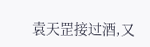袁天罡接过酒,又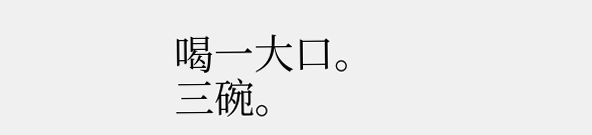喝一大口。
三碗。